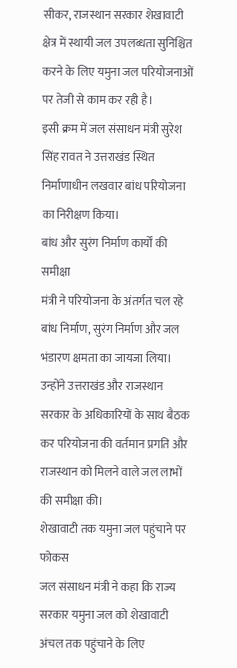सीकर, राजस्थान सरकार शेखावाटी क्षेत्र में स्थायी जल उपलब्धता सुनिश्चित करने के लिए यमुना जल परियोजनाओं पर तेजी से काम कर रही है।
इसी क्रम में जल संसाधन मंत्री सुरेश सिंह रावत ने उत्तराखंड स्थित निर्माणाधीन लखवार बांध परियोजना का निरीक्षण किया।
बांध और सुरंग निर्माण कार्यों की समीक्षा
मंत्री ने परियोजना के अंतर्गत चल रहे बांध निर्माण, सुरंग निर्माण और जल भंडारण क्षमता का जायजा लिया।
उन्होंने उत्तराखंड और राजस्थान सरकार के अधिकारियों के साथ बैठक कर परियोजना की वर्तमान प्रगति और राजस्थान को मिलने वाले जल लाभों की समीक्षा की।
शेखावाटी तक यमुना जल पहुंचाने पर फोकस
जल संसाधन मंत्री ने कहा कि राज्य सरकार यमुना जल को शेखावाटी अंचल तक पहुंचाने के लिए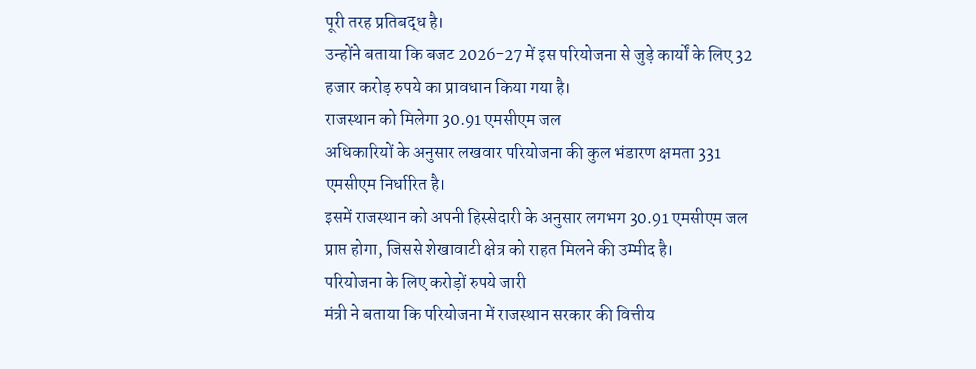पूरी तरह प्रतिबद्ध है।
उन्होंने बताया कि बजट 2026-27 में इस परियोजना से जुड़े कार्यों के लिए 32 हजार करोड़ रुपये का प्रावधान किया गया है।
राजस्थान को मिलेगा 30.91 एमसीएम जल
अधिकारियों के अनुसार लखवार परियोजना की कुल भंडारण क्षमता 331 एमसीएम निर्धारित है।
इसमें राजस्थान को अपनी हिस्सेदारी के अनुसार लगभग 30.91 एमसीएम जल प्राप्त होगा, जिससे शेखावाटी क्षेत्र को राहत मिलने की उम्मीद है।
परियोजना के लिए करोड़ों रुपये जारी
मंत्री ने बताया कि परियोजना में राजस्थान सरकार की वित्तीय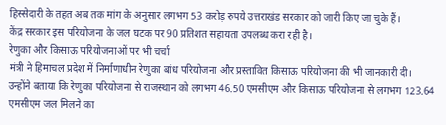हिस्सेदारी के तहत अब तक मांग के अनुसार लगभग 53 करोड़ रुपये उत्तराखंड सरकार को जारी किए जा चुके हैं।
केंद्र सरकार इस परियोजना के जल घटक पर 90 प्रतिशत सहायता उपलब्ध करा रही है।
रेणुका और किसाऊ परियोजनाओं पर भी चर्चा
मंत्री ने हिमाचल प्रदेश में निर्माणाधीन रेणुका बांध परियोजना और प्रस्तावित किसाऊ परियोजना की भी जानकारी दी।
उन्होंने बताया कि रेणुका परियोजना से राजस्थान को लगभग 46.50 एमसीएम और किसाऊ परियोजना से लगभग 123.64 एमसीएम जल मिलने का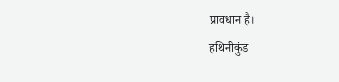प्रावधान है।
हथिनीकुंड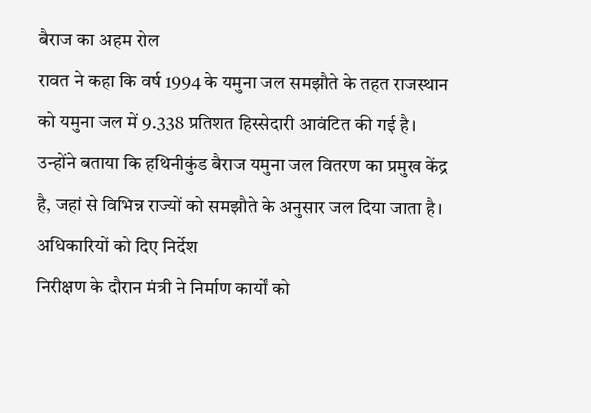बैराज का अहम रोल
रावत ने कहा कि वर्ष 1994 के यमुना जल समझौते के तहत राजस्थान को यमुना जल में 9.338 प्रतिशत हिस्सेदारी आवंटित की गई है।
उन्होंने बताया कि हथिनीकुंड बैराज यमुना जल वितरण का प्रमुख केंद्र है, जहां से विभिन्न राज्यों को समझौते के अनुसार जल दिया जाता है।
अधिकारियों को दिए निर्देश
निरीक्षण के दौरान मंत्री ने निर्माण कार्यों को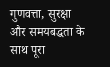गुणवत्ता, सुरक्षा और समयबद्धता के साथ पूरा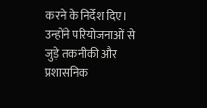करने के निर्देश दिए।
उन्होंने परियोजनाओं से जुड़े तकनीकी और प्रशासनिक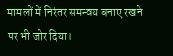मामलों में निरंतर समन्वय बनाए रखने पर भी जोर दिया।